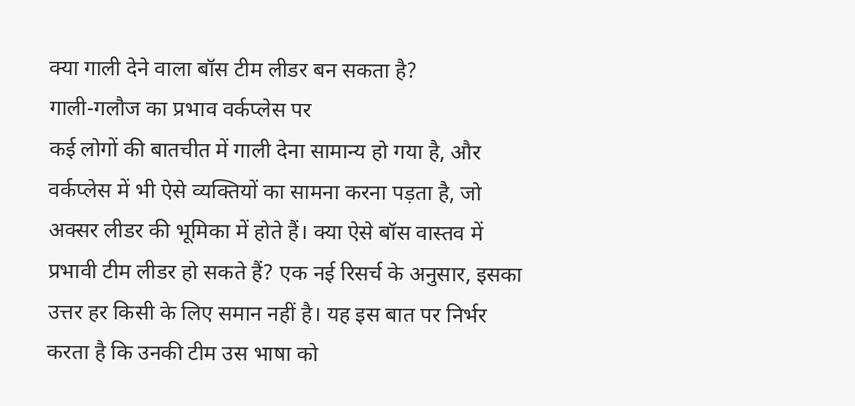क्या गाली देने वाला बॉस टीम लीडर बन सकता है?
गाली-गलौज का प्रभाव वर्कप्लेस पर
कई लोगों की बातचीत में गाली देना सामान्य हो गया है, और वर्कप्लेस में भी ऐसे व्यक्तियों का सामना करना पड़ता है, जो अक्सर लीडर की भूमिका में होते हैं। क्या ऐसे बॉस वास्तव में प्रभावी टीम लीडर हो सकते हैं? एक नई रिसर्च के अनुसार, इसका उत्तर हर किसी के लिए समान नहीं है। यह इस बात पर निर्भर करता है कि उनकी टीम उस भाषा को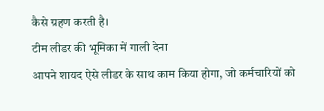कैसे ग्रहण करती है।
टीम लीडर की भूमिका में गाली देना
आपने शायद ऐसे लीडर के साथ काम किया होगा, जो कर्मचारियों को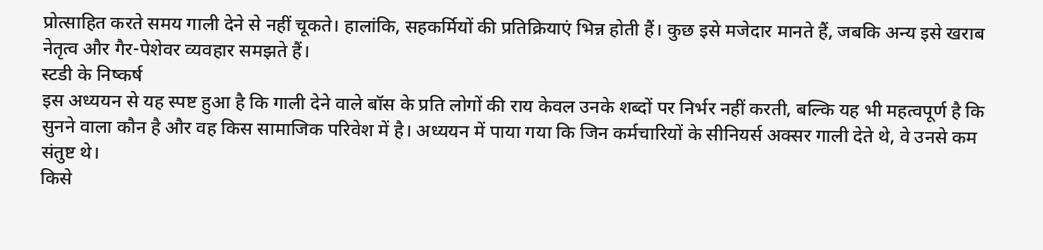प्रोत्साहित करते समय गाली देने से नहीं चूकते। हालांकि, सहकर्मियों की प्रतिक्रियाएं भिन्न होती हैं। कुछ इसे मजेदार मानते हैं, जबकि अन्य इसे खराब नेतृत्व और गैर-पेशेवर व्यवहार समझते हैं।
स्टडी के निष्कर्ष
इस अध्ययन से यह स्पष्ट हुआ है कि गाली देने वाले बॉस के प्रति लोगों की राय केवल उनके शब्दों पर निर्भर नहीं करती, बल्कि यह भी महत्वपूर्ण है कि सुनने वाला कौन है और वह किस सामाजिक परिवेश में है। अध्ययन में पाया गया कि जिन कर्मचारियों के सीनियर्स अक्सर गाली देते थे, वे उनसे कम संतुष्ट थे।
किसे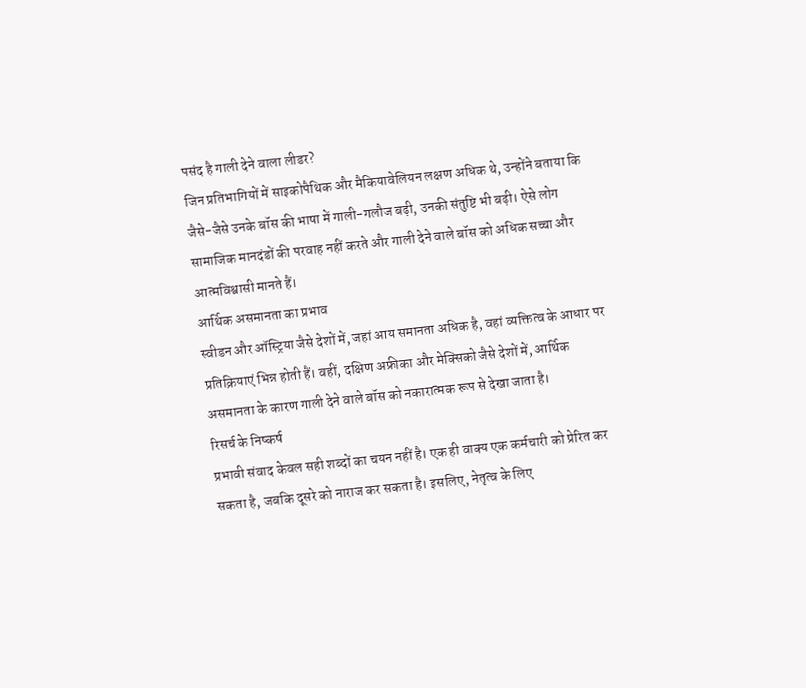पसंद है गाली देने वाला लीडर?
जिन प्रतिभागियों में साइकोपैथिक और मैकियावेलियन लक्षण अधिक थे, उन्होंने बताया कि जैसे-जैसे उनके बॉस की भाषा में गाली-गलौज बढ़ी, उनकी संतुष्टि भी बढ़ी। ऐसे लोग सामाजिक मानदंडों की परवाह नहीं करते और गाली देने वाले बॉस को अधिक सच्चा और आत्मविश्वासी मानते हैं।
आर्थिक असमानता का प्रभाव
स्वीडन और ऑस्ट्रिया जैसे देशों में, जहां आय समानता अधिक है, वहां व्यक्तित्व के आधार पर प्रतिक्रियाएं भिन्न होती हैं। वहीं, दक्षिण अफ्रीका और मेक्सिको जैसे देशों में, आर्थिक असमानता के कारण गाली देने वाले बॉस को नकारात्मक रूप से देखा जाता है।
रिसर्च के निष्कर्ष
प्रभावी संवाद केवल सही शब्दों का चयन नहीं है। एक ही वाक्य एक कर्मचारी को प्रेरित कर सकता है, जबकि दूसरे को नाराज कर सकता है। इसलिए, नेतृत्व के लिए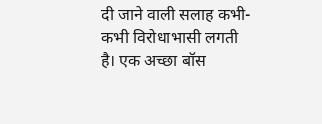दी जाने वाली सलाह कभी-कभी विरोधाभासी लगती है। एक अच्छा बॉस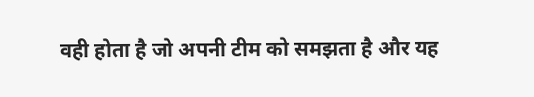वही होता है जो अपनी टीम को समझता है और यह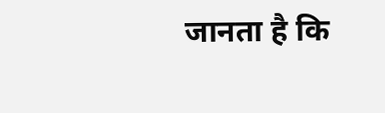जानता है कि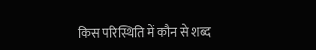किस परिस्थिति में कौन से शब्द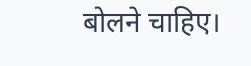बोलने चाहिए।